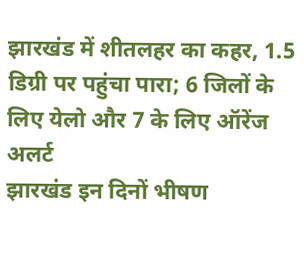झारखंड में शीतलहर का कहर, 1.5 डिग्री पर पहुंचा पारा; 6 जिलों के लिए येलो और 7 के लिए ऑरेंज अलर्ट
झारखंड इन दिनों भीषण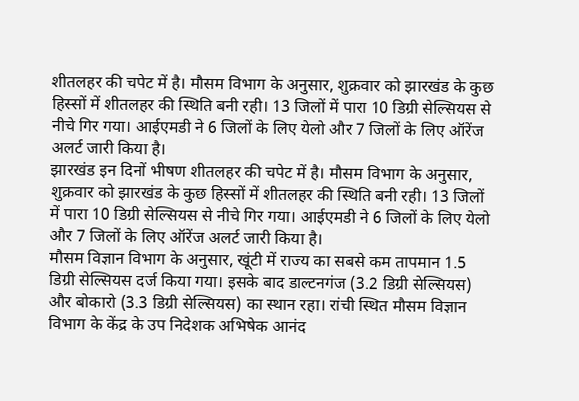शीतलहर की चपेट में है। मौसम विभाग के अनुसार, शुक्रवार को झारखंड के कुछ हिस्सों में शीतलहर की स्थिति बनी रही। 13 जिलों में पारा 10 डिग्री सेल्सियस से नीचे गिर गया। आईएमडी ने 6 जिलों के लिए येलो और 7 जिलों के लिए ऑरेंज अलर्ट जारी किया है।
झारखंड इन दिनों भीषण शीतलहर की चपेट में है। मौसम विभाग के अनुसार, शुक्रवार को झारखंड के कुछ हिस्सों में शीतलहर की स्थिति बनी रही। 13 जिलों में पारा 10 डिग्री सेल्सियस से नीचे गिर गया। आईएमडी ने 6 जिलों के लिए येलो और 7 जिलों के लिए ऑरेंज अलर्ट जारी किया है।
मौसम विज्ञान विभाग के अनुसार, खूंटी में राज्य का सबसे कम तापमान 1.5 डिग्री सेल्सियस दर्ज किया गया। इसके बाद डाल्टनगंज (3.2 डिग्री सेल्सियस) और बोकारो (3.3 डिग्री सेल्सियस) का स्थान रहा। रांची स्थित मौसम विज्ञान विभाग के केंद्र के उप निदेशक अभिषेक आनंद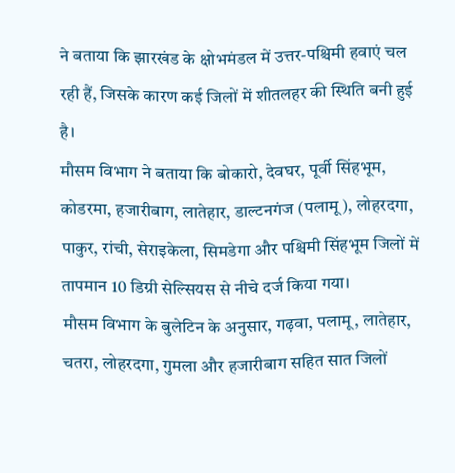ने बताया कि झारखंड के क्षोभमंडल में उत्तर-पश्चिमी हवाएं चल रही हैं, जिसके कारण कई जिलों में शीतलहर की स्थिति बनी हुई है।
मौसम विभाग ने बताया कि बोकारो, देवघर, पूर्वी सिंहभूम, कोडरमा, हजारीबाग, लातेहार, डाल्टनगंज (पलामू), लोहरदगा, पाकुर, रांची, सेराइकेला, सिमडेगा और पश्चिमी सिंहभूम जिलों में तापमान 10 डिग्री सेल्सियस से नीचे दर्ज किया गया।
मौसम विभाग के बुलेटिन के अनुसार, गढ़वा, पलामू, लातेहार, चतरा, लोहरदगा, गुमला और हजारीबाग सहित सात जिलों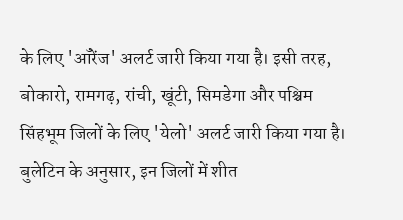के लिए 'ऑरेंज' अलर्ट जारी किया गया है। इसी तरह, बोकारो, रामगढ़, रांची, खूंटी, सिमडेगा और पश्चिम सिंहभूम जिलों के लिए 'येलो' अलर्ट जारी किया गया है। बुलेटिन के अनुसार, इन जिलों में शीत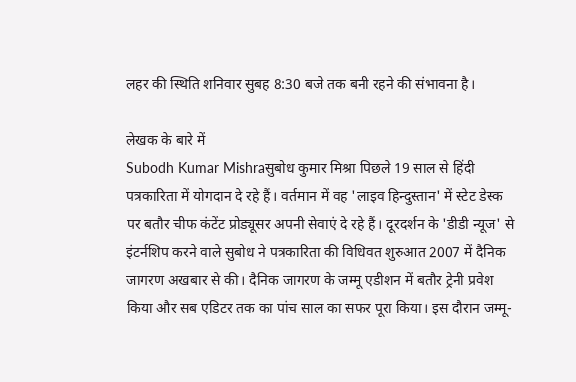लहर की स्थिति शनिवार सुबह 8:30 बजे तक बनी रहने की संभावना है।

लेखक के बारे में
Subodh Kumar Mishraसुबोध कुमार मिश्रा पिछले 19 साल से हिंदी पत्रकारिता में योगदान दे रहे हैं। वर्तमान में वह 'लाइव हिन्दुस्तान' में स्टेट डेस्क पर बतौर चीफ कंटेंट प्रोड्यूसर अपनी सेवाएं दे रहे हैं। दूरदर्शन के 'डीडी न्यूज' से इंटर्नशिप करने वाले सुबोध ने पत्रकारिता की विधिवत शुरुआत 2007 में दैनिक जागरण अखबार से की। दैनिक जागरण के जम्मू एडीशन में बतौर ट्रेनी प्रवेश किया और सब एडिटर तक का पांच साल का सफर पूरा किया। इस दौरान जम्मू-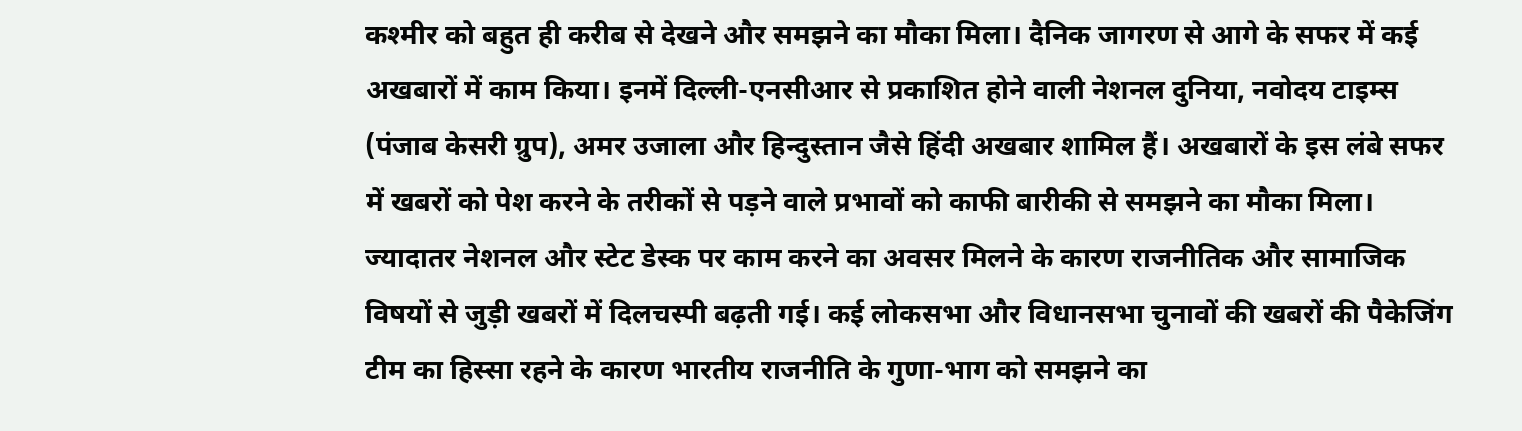कश्मीर को बहुत ही करीब से देखने और समझने का मौका मिला। दैनिक जागरण से आगे के सफर में कई अखबारों में काम किया। इनमें दिल्ली-एनसीआर से प्रकाशित होने वाली नेशनल दुनिया, नवोदय टाइम्स (पंजाब केसरी ग्रुप), अमर उजाला और हिन्दुस्तान जैसे हिंदी अखबार शामिल हैं। अखबारों के इस लंबे सफर में खबरों को पेश करने के तरीकों से पड़ने वाले प्रभावों को काफी बारीकी से समझने का मौका मिला।
ज्यादातर नेशनल और स्टेट डेस्क पर काम करने का अवसर मिलने के कारण राजनीतिक और सामाजिक विषयों से जुड़ी खबरों में दिलचस्पी बढ़ती गई। कई लोकसभा और विधानसभा चुनावों की खबरों की पैकेजिंग टीम का हिस्सा रहने के कारण भारतीय राजनीति के गुणा-भाग को समझने का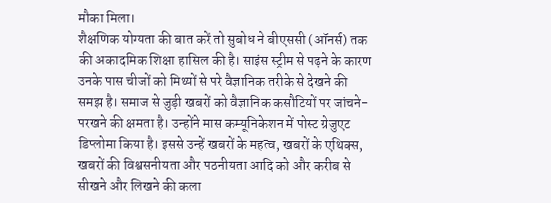मौका मिला।
शैक्षणिक योग्यता की बात करें तो सुबोध ने बीएससी (ऑनर्स) तक की अकादमिक शिक्षा हासिल की है। साइंस स्ट्रीम से पढ़ने के कारण उनके पास चीजों को मिथ्यों से परे वैज्ञानिक तरीके से देखने की समझ है। समाज से जुड़ी खबरों को वैज्ञानिक कसौटियों पर जांचने-परखने की क्षमता है। उन्होंने मास कम्यूनिकेशन में पोस्ट ग्रेजुएट डिप्लोमा किया है। इससे उन्हें खबरों के महत्व, खबरों के एथिक्स, खबरों की विश्वसनीयता और पठनीयता आदि को और करीब से सीखने और लिखने की कला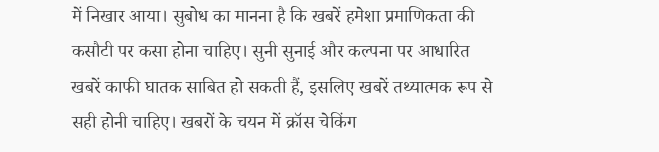में निखार आया। सुबोध का मानना है कि खबरें हमेशा प्रमाणिकता की कसौटी पर कसा होना चाहिए। सुनी सुनाई और कल्पना पर आधारित खबरें काफी घातक साबित हो सकती हैं, इसलिए खबरें तथ्यात्मक रूप से सही होनी चाहिए। खबरों के चयन में क्रॉस चेकिंग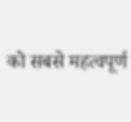को सबसे महत्वपूर्ण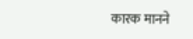कारक मानने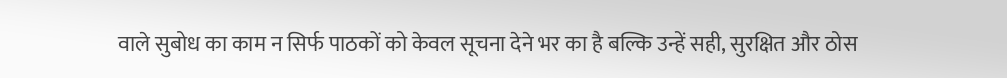वाले सुबोध का काम न सिर्फ पाठकों को केवल सूचना देने भर का है बल्कि उन्हें सही, सुरक्षित और ठोस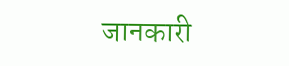जानकारी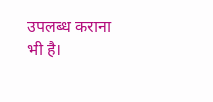उपलब्ध कराना भी है।